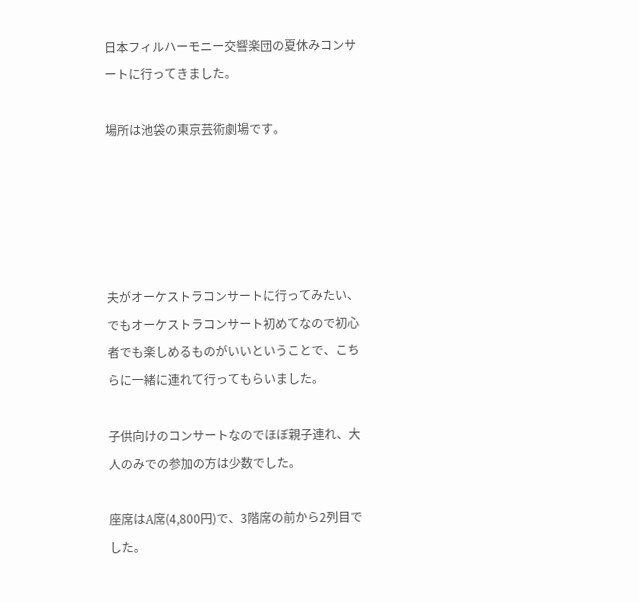日本フィルハーモニー交響楽団の夏休みコンサートに行ってきました。

場所は池袋の東京芸術劇場です。





夫がオーケストラコンサートに行ってみたい、でもオーケストラコンサート初めてなので初心者でも楽しめるものがいいということで、こちらに一緒に連れて行ってもらいました。

子供向けのコンサートなのでほぼ親子連れ、大人のみでの参加の方は少数でした。

座席はA席(4,800円)で、3階席の前から2列目でした。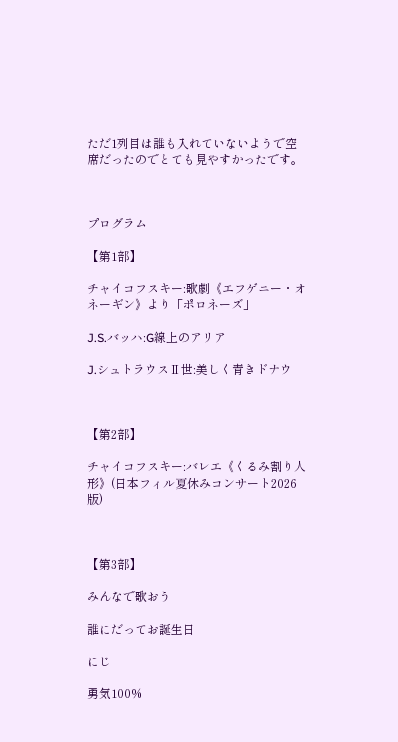ただ1列目は誰も入れていないようで空席だったのでとても見やすかったです。



プログラム

【第1部】

チャイコフスキー:歌劇《エフゲニー・オネーギン》より「ポロネーズ」

J.S.バッハ:G線上のアリア

J.シュトラウスⅡ世:美しく青きドナウ



【第2部】

チャイコフスキー:バレエ《くるみ割り人形》(日本フィル夏休みコンサート2026版)



【第3部】

みんなで歌おう

誰にだってお誕生日

にじ

勇気100%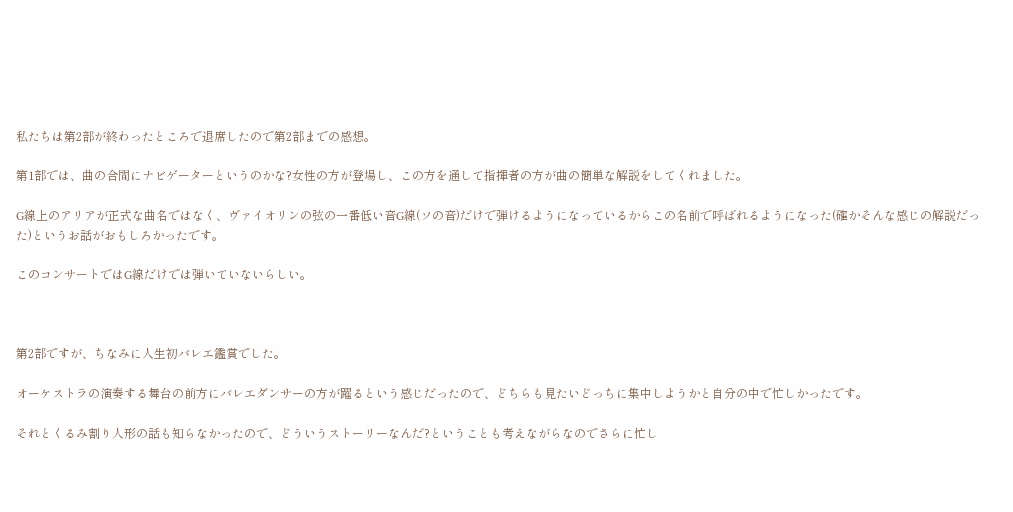私たちは第2部が終わったところで退席したので第2部までの感想。

第1部では、曲の合間にナビゲーターというのかな?女性の方が登場し、この方を通して指揮者の方が曲の簡単な解説をしてくれました。

G線上のアリアが正式な曲名ではなく、ヴァイオリンの弦の一番低い音G線(ソの音)だけで弾けるようになっているからこの名前で呼ばれるようになった(確かそんな感じの解説だった)というお話がおもしろかったです。

このコンサートではG線だけでは弾いていないらしい。



第2部ですが、ちなみに人生初バレエ鑑賞でした。

オーケストラの演奏する舞台の前方にバレエダンサーの方が躍るという感じだったので、どちらも見たいどっちに集中しようかと自分の中で忙しかったです。

それとくるみ割り人形の話も知らなかったので、どういうストーリーなんだ?ということも考えながらなのでさらに忙し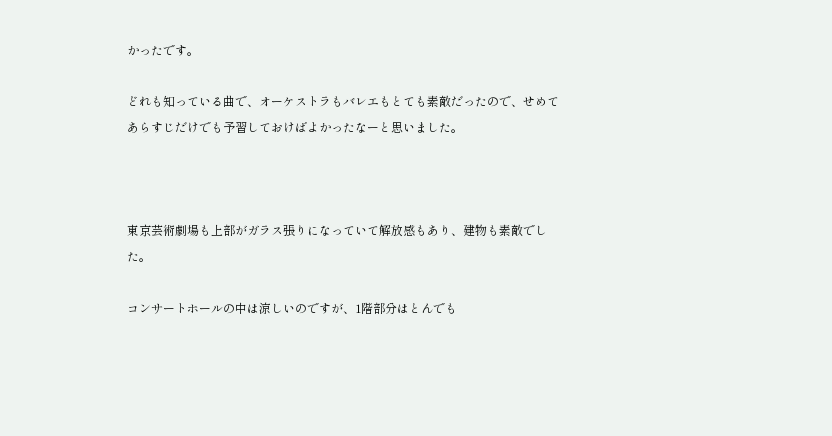かったです。

どれも知っている曲で、オーケストラもバレエもとても素敵だったので、せめてあらすじだけでも予習しておけばよかったなーと思いました。



東京芸術劇場も上部がガラス張りになっていて解放感もあり、建物も素敵でした。

コンサートホールの中は涼しいのですが、1階部分はとんでも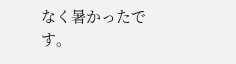なく暑かったです。